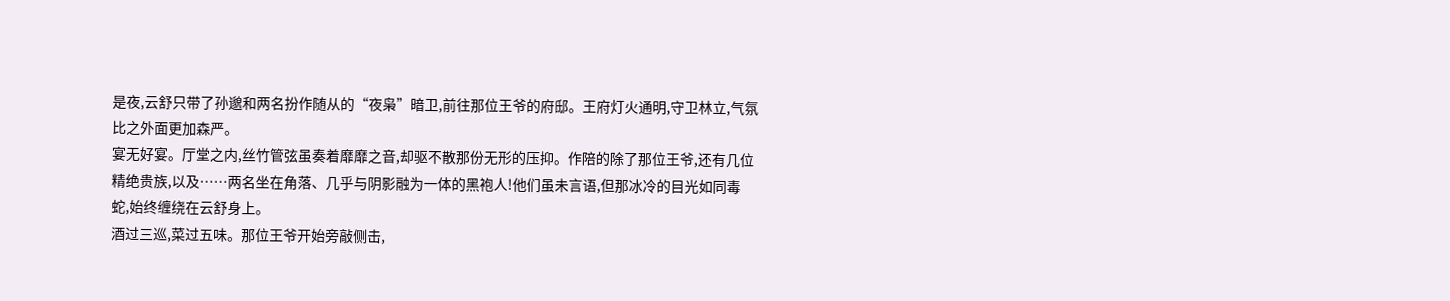是夜,云舒只带了孙邈和两名扮作随从的“夜枭”暗卫,前往那位王爷的府邸。王府灯火通明,守卫林立,气氛比之外面更加森严。
宴无好宴。厅堂之内,丝竹管弦虽奏着靡靡之音,却驱不散那份无形的压抑。作陪的除了那位王爷,还有几位精绝贵族,以及……两名坐在角落、几乎与阴影融为一体的黑袍人!他们虽未言语,但那冰冷的目光如同毒蛇,始终缠绕在云舒身上。
酒过三巡,菜过五味。那位王爷开始旁敲侧击,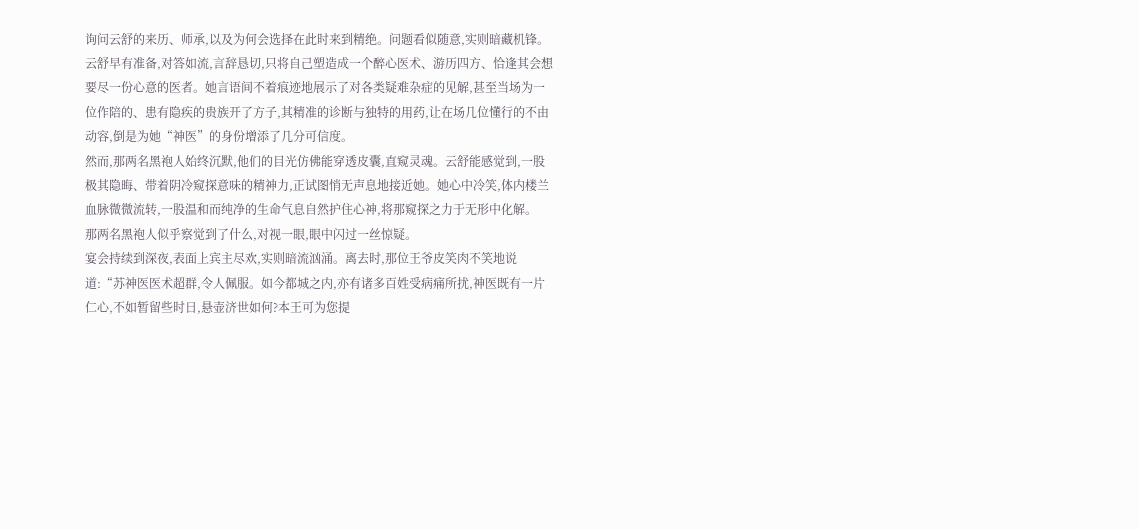询问云舒的来历、师承,以及为何会选择在此时来到精绝。问题看似随意,实则暗藏机锋。
云舒早有准备,对答如流,言辞恳切,只将自己塑造成一个醉心医术、游历四方、恰逢其会想要尽一份心意的医者。她言语间不着痕迹地展示了对各类疑难杂症的见解,甚至当场为一位作陪的、患有隐疾的贵族开了方子,其精准的诊断与独特的用药,让在场几位懂行的不由动容,倒是为她“神医”的身份增添了几分可信度。
然而,那两名黑袍人始终沉默,他们的目光仿佛能穿透皮囊,直窥灵魂。云舒能感觉到,一股极其隐晦、带着阴冷窥探意味的精神力,正试图悄无声息地接近她。她心中冷笑,体内楼兰血脉微微流转,一股温和而纯净的生命气息自然护住心神,将那窥探之力于无形中化解。
那两名黑袍人似乎察觉到了什么,对视一眼,眼中闪过一丝惊疑。
宴会持续到深夜,表面上宾主尽欢,实则暗流汹涌。离去时,那位王爷皮笑肉不笑地说道:“苏神医医术超群,令人佩服。如今都城之内,亦有诸多百姓受病痛所扰,神医既有一片仁心,不如暂留些时日,悬壶济世如何?本王可为您提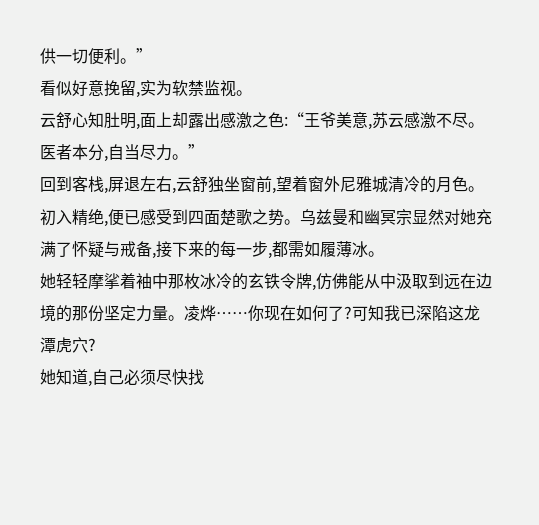供一切便利。”
看似好意挽留,实为软禁监视。
云舒心知肚明,面上却露出感激之色:“王爷美意,苏云感激不尽。医者本分,自当尽力。”
回到客栈,屏退左右,云舒独坐窗前,望着窗外尼雅城清冷的月色。初入精绝,便已感受到四面楚歌之势。乌兹曼和幽冥宗显然对她充满了怀疑与戒备,接下来的每一步,都需如履薄冰。
她轻轻摩挲着袖中那枚冰冷的玄铁令牌,仿佛能从中汲取到远在边境的那份坚定力量。凌烨……你现在如何了?可知我已深陷这龙潭虎穴?
她知道,自己必须尽快找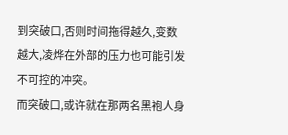到突破口,否则时间拖得越久,变数越大,凌烨在外部的压力也可能引发不可控的冲突。
而突破口,或许就在那两名黑袍人身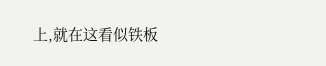上,就在这看似铁板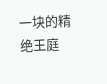一块的精绝王庭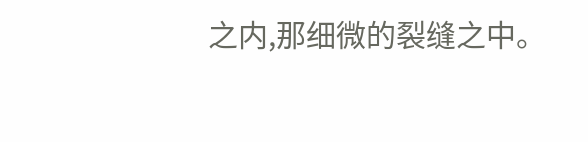之内,那细微的裂缝之中。